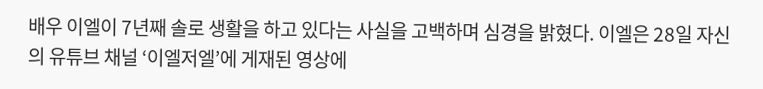배우 이엘이 7년째 솔로 생활을 하고 있다는 사실을 고백하며 심경을 밝혔다. 이엘은 28일 자신의 유튜브 채널 ‘이엘저엘’에 게재된 영상에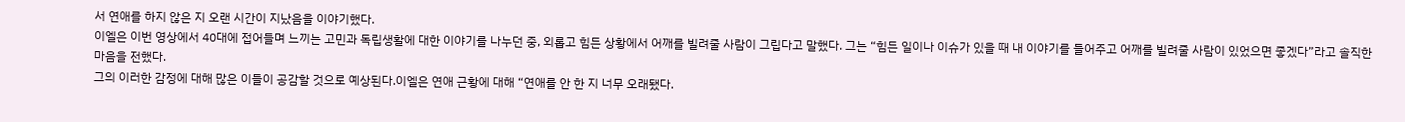서 연애를 하지 않은 지 오랜 시간이 지났음을 이야기했다.
이엘은 이번 영상에서 40대에 접어들며 느끼는 고민과 독립생활에 대한 이야기를 나누던 중, 외롭고 힘든 상황에서 어깨를 빌려줄 사람이 그립다고 말했다. 그는 “힘든 일이나 이슈가 있을 때 내 이야기를 들어주고 어깨를 빌려줄 사람이 있었으면 좋겠다”라고 솔직한 마음을 전했다.
그의 이러한 감정에 대해 많은 이들이 공감할 것으로 예상된다.이엘은 연애 근황에 대해 “연애를 안 한 지 너무 오래됐다.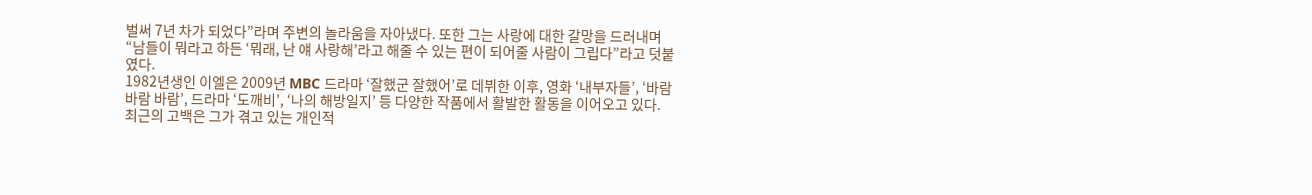벌써 7년 차가 되었다”라며 주변의 놀라움을 자아냈다. 또한 그는 사랑에 대한 갈망을 드러내며 “남들이 뭐라고 하든 ‘뭐래, 난 얘 사랑해’라고 해줄 수 있는 편이 되어줄 사람이 그립다”라고 덧붙였다.
1982년생인 이엘은 2009년 MBC 드라마 ‘잘했군 잘했어’로 데뷔한 이후, 영화 ‘내부자들’, ‘바람 바람 바람’, 드라마 ‘도깨비’, ‘나의 해방일지’ 등 다양한 작품에서 활발한 활동을 이어오고 있다. 최근의 고백은 그가 겪고 있는 개인적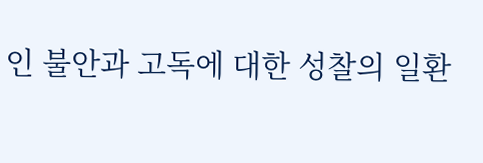인 불안과 고독에 대한 성찰의 일환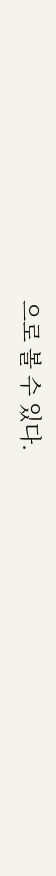으로 볼 수 있다.